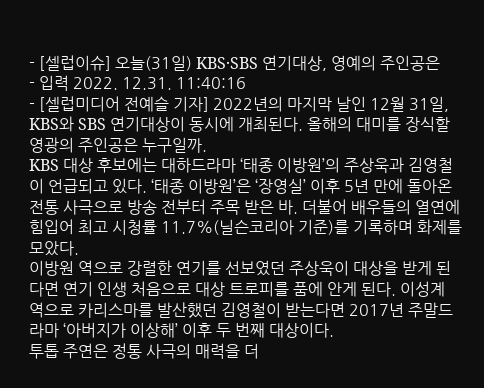- [셀럽이슈] 오늘(31일) KBS·SBS 연기대상, 영예의 주인공은
- 입력 2022. 12.31. 11:40:16
- [셀럽미디어 전예슬 기자] 2022년의 마지막 날인 12월 31일, KBS와 SBS 연기대상이 동시에 개최된다. 올해의 대미를 장식할 영광의 주인공은 누구일까.
KBS 대상 후보에는 대하드라마 ‘태종 이방원’의 주상욱과 김영철이 언급되고 있다. ‘태종 이방원’은 ‘장영실’ 이후 5년 만에 돌아온 전통 사극으로 방송 전부터 주목 받은 바. 더불어 배우들의 열연에 힘입어 최고 시청률 11.7%(닐슨코리아 기준)를 기록하며 화제를 모았다.
이방원 역으로 강렬한 연기를 선보였던 주상욱이 대상을 받게 된다면 연기 인생 처음으로 대상 트로피를 품에 안게 된다. 이성계 역으로 카리스마를 발산했던 김영철이 받는다면 2017년 주말드라마 ‘아버지가 이상해’ 이후 두 번째 대상이다.
투톱 주연은 정통 사극의 매력을 더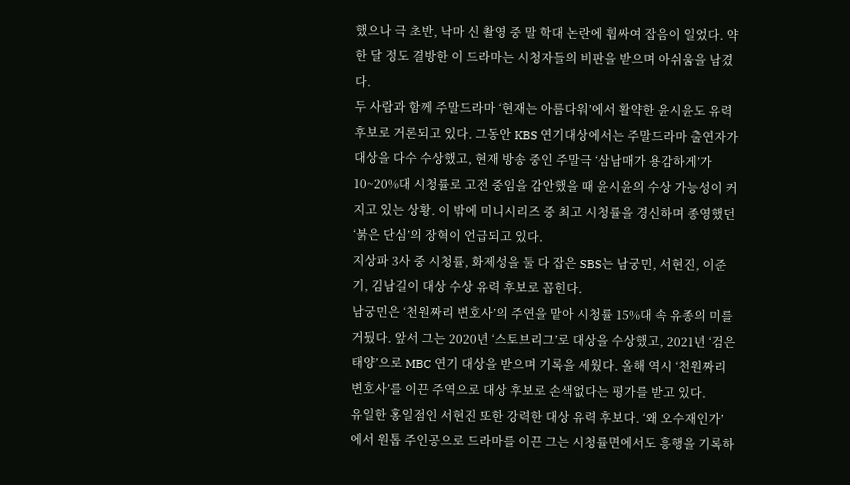했으나 극 초반, 낙마 신 촬영 중 말 학대 논란에 휩싸여 잡음이 일었다. 약 한 달 정도 결방한 이 드라마는 시청자들의 비판을 받으며 아쉬움을 남겼다.
두 사람과 함께 주말드라마 ‘현재는 아름다워’에서 활약한 윤시윤도 유력 후보로 거론되고 있다. 그동안 KBS 연기대상에서는 주말드라마 출연자가 대상을 다수 수상했고, 현재 방송 중인 주말극 ‘삼남매가 용감하게’가 10~20%대 시청률로 고전 중임을 감안했을 때 윤시윤의 수상 가능성이 커지고 있는 상황. 이 밖에 미니시리즈 중 최고 시청률을 경신하며 종영했던 ‘붉은 단심’의 장혁이 언급되고 있다.
지상파 3사 중 시청률, 화제성을 둘 다 잡은 SBS는 남궁민, 서현진, 이준기, 김남길이 대상 수상 유력 후보로 꼽힌다.
남궁민은 ‘천원짜리 변호사’의 주연을 맡아 시청률 15%대 속 유종의 미를 거뒀다. 앞서 그는 2020년 ‘스토브리그’로 대상을 수상했고, 2021년 ‘검은 태양’으로 MBC 연기 대상을 받으며 기록을 세웠다. 올해 역시 ‘천원짜리 변호사’를 이끈 주역으로 대상 후보로 손색없다는 평가를 받고 있다.
유일한 홍일점인 서현진 또한 강력한 대상 유력 후보다. ‘왜 오수재인가’에서 원톱 주인공으로 드라마를 이끈 그는 시청률면에서도 흥행을 기록하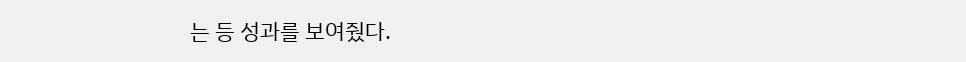는 등 성과를 보여줬다.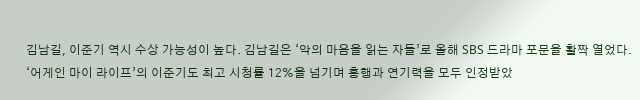김남길, 이준기 역시 수상 가능성이 높다. 김남길은 ‘악의 마음을 읽는 자들’로 올해 SBS 드라마 포문을 활짝 열었다. ‘어게인 마이 라이프’의 이준기도 최고 시청률 12%을 넘기며 흥행과 연기력을 모두 인정받았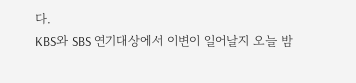다.
KBS와 SBS 연기대상에서 이변이 일어날지 오늘 밤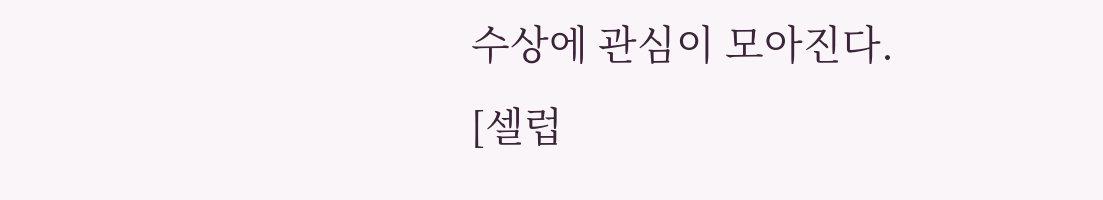수상에 관심이 모아진다.
[셀럽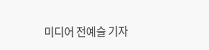미디어 전예슬 기자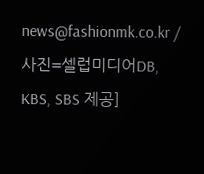news@fashionmk.co.kr / 사진=셀럽미디어DB, KBS, SBS 제공]